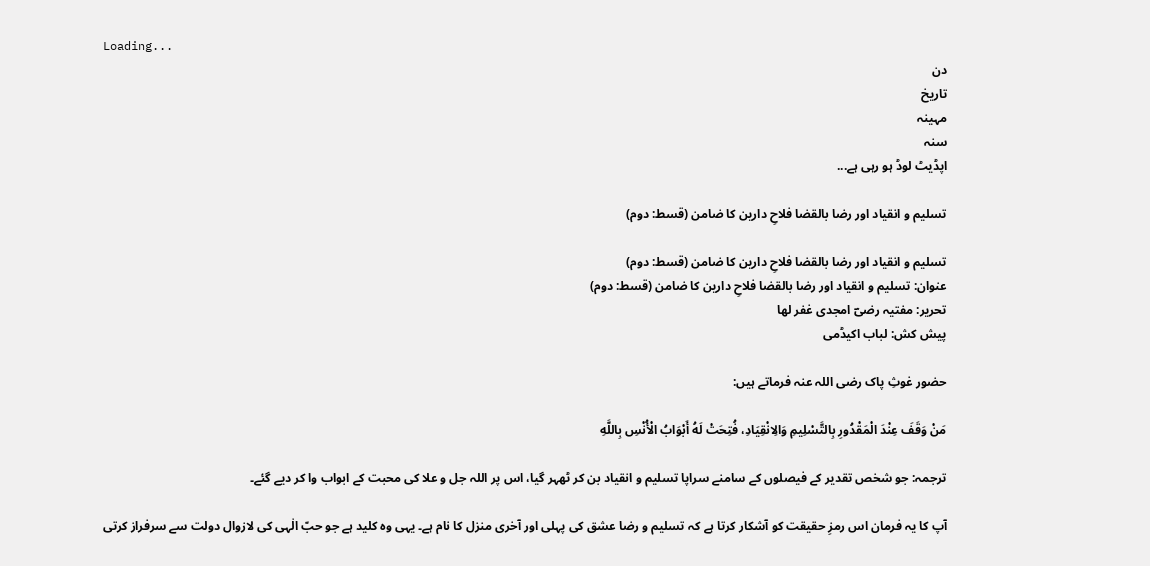Loading...
دن
تاریخ
مہینہ
سنہ
اپڈیٹ لوڈ ہو رہی ہے...

تسلیم و انقیاد اور رضا بالقضا فلاحِ دارین کا ضامن (قسط: دوم)

تسلیم و انقیاد اور رضا بالقضا فلاحِ دارین کا ضامن (قسط: دوم)
عنوان: تسلیم و انقیاد اور رضا بالقضا فلاحِ دارین کا ضامن (قسط: دوم)
تحریر: مفتیہ رضیؔ امجدی غفر لھا
پیش کش: لباب اکیڈمی

حضور غوثِ پاک رضی اللہ عنہ فرماتے ہیں:

مَنْ وَقَفَ عِنْدَ الْمَقْدُورِ بِالتَّسْلِيمِ وَالِانْقِيَادِ، فُتِحَتْ لَهُ أَبْوَابُ الْأُنْسِ بِاللَّهِ

ترجمہ: جو شخص تقدیر کے فیصلوں کے سامنے سراپا تسلیم و انقیاد بن کر ٹھہر گیا، اس پر اللہ جل و علا کی محبت کے ابواب وا کر دیے گئے۔

آپ کا یہ فرمان اس رمزِ حقیقت کو آشکار کرتا ہے کہ تسلیم و رضا عشق کی پہلی اور آخری منزل کا نام ہے۔ یہی وہ کلید ہے جو حبّ الٰہی کی لازوال دولت سے سرفراز کرتی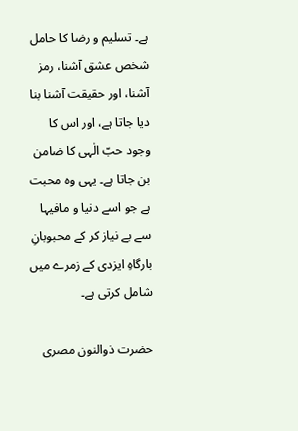ہے۔ تسلیم و رضا کا حامل شخص عشق آشنا، رمز آشنا، اور حقیقت آشنا بنا دیا جاتا ہے، اور اس کا وجود حبّ الٰہی کا ضامن بن جاتا ہے۔ یہی وہ محبت ہے جو اسے دنیا و مافیہا سے بے نیاز کر کے محبوبانِ بارگاہِ ایزدی کے زمرے میں شامل کرتی ہے۔

حضرت ذوالنون مصری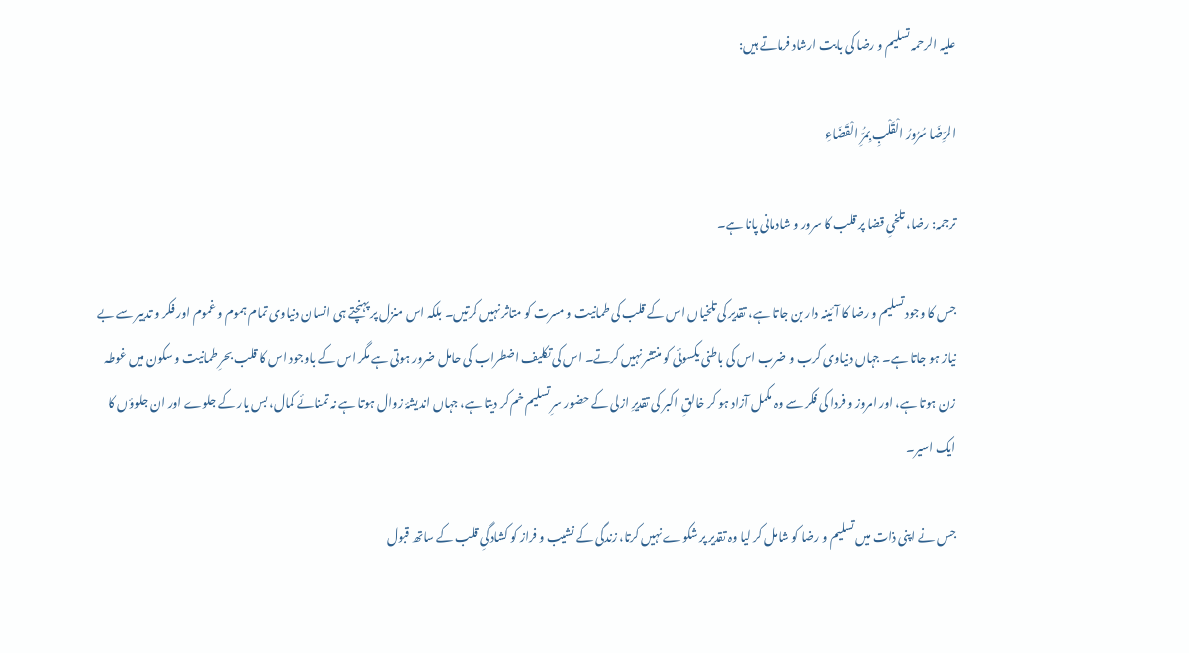علیہ الرحمہ تسلیم و رضا کی بابت ارشاد فرماتے ہیں:

الرِّضَا سُرُورُ الْقَلْبِ بِمُرِّ الْقَضَاءِ

ترجمہ: رضا، تلخیِ قضا پر قلب کا سرور و شادمانی پانا ہے۔

جس کا وجود تسلیم و رضا کا آئینہ دار بن جاتا ہے، تقدیر کی تلخیاں اس کے قلب کی طمانیت و مسرت کو متاثر نہیں کرتیں۔ بلکہ اس منزل پر پہنچتے ہی انسان دنیاوی تمام ہموم و غموم اور فکر و تدبیر سے بے نیاز ہو جاتا ہے۔ جہاں دنیاوی کرب و ضرب اس کی باطنی یکسوئی کو منتشر نہیں کرتے۔ اس کی تکلیف اضطراب کی حامل ضرور ہوتی ہے مگر اس کے باوجود اس کا قلب بحرِ طمانیت و سکون میں غوطہ زن ہوتا ہے، اور امروز و فردا کی فکر سے وہ مکمل آزاد ہو کر خالقِ اکبر کی تقدیرِ ازلی کے حضور سرِ تسلیم خم کر دیتا ہے، جہاں اندیشۂ زوال ہوتا ہے نہ تمنائے کمال، بس یار کے جلوے اور ان جلوؤں کا ایک اسیر۔

جس نے اپنی ذات میں تسلیم و رضا کو شامل کر لیا وہ تقدیر پر شکوے نہیں کرتا، زندگی کے نشیب و فراز کو کشادگیِ قلب کے ساتھ قبول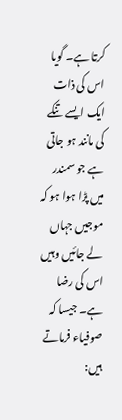کرتا ہے۔ گویا اس کی ذات ایک ایسے تنکے کی مانند ہو جاتی ہے جو سمندر میں پڑا ہوا ہو کہ موجیں جہاں لے جائیں وہیں اس کی رضا ہے۔ جیسا کہ صوفیاء فرماتے ہیں: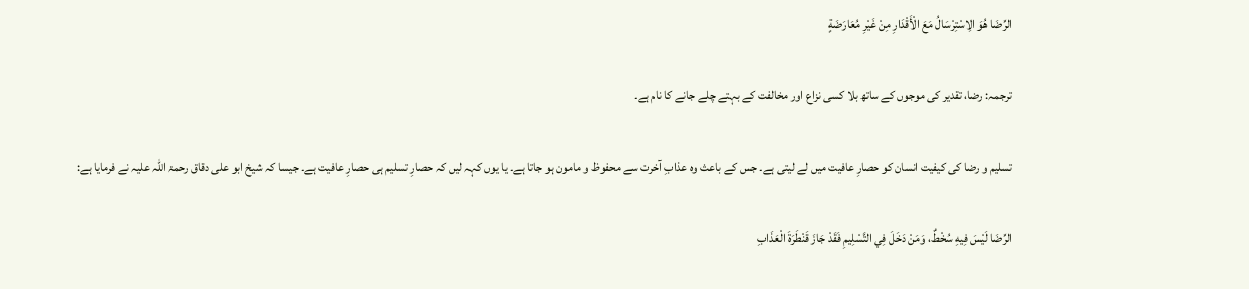الرِّضَا هُوَ الِاسْتِرْسَالُ مَعَ الْأَقْدَارِ مِنْ غَيْرِ مُعَارَضَةٍ

ترجمہ: رضا، تقدیر کی موجوں کے ساتھ بلا کسی نزاع اور مخالفت کے بہتے چلے جانے کا نام ہے۔

تسلیم و رضا کی کیفیت انسان کو حصارِ عافیت میں لے لیتی ہے۔ جس کے باعث وہ عذابِ آخرت سے محفوظ و مامون ہو جاتا ہے۔ یا یوں کہہ لیں کہ حصارِ تسلیم ہی حصارِ عافیت ہے۔ جیسا کہ شیخ ابو علی دقاق رحمۃ اللہ علیہ نے فرمایا ہے:

الرِّضَا لَيْسَ فِيهِ سُخْطٌ، وَمَنْ دَخَلَ فِي التَّسْلِيمِ فَقَدْ جَازَ قَنْطَرَةَ الْعَذَابِ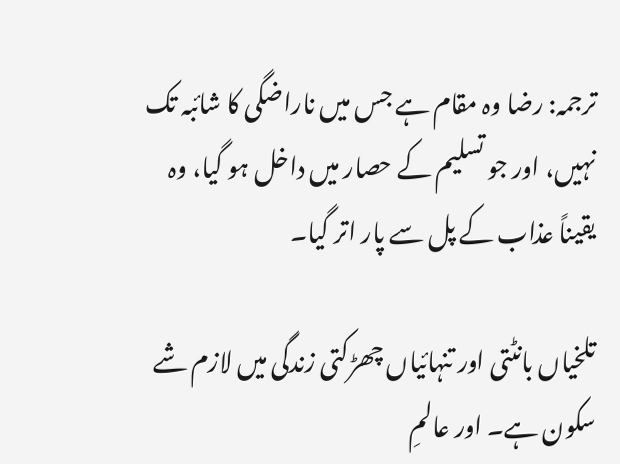ترجمہ: رضا وہ مقام ہے جس میں ناراضگی کا شائبہ تک نہیں، اور جو تسلیم کے حصار میں داخل ہو گیا، وہ یقیناً عذاب کے پل سے پار اتر گیا۔

تلخیاں بانٹتی اور تنہائیاں چھڑکتی زندگی میں لازم شے سکون ہے۔ اور عالمِ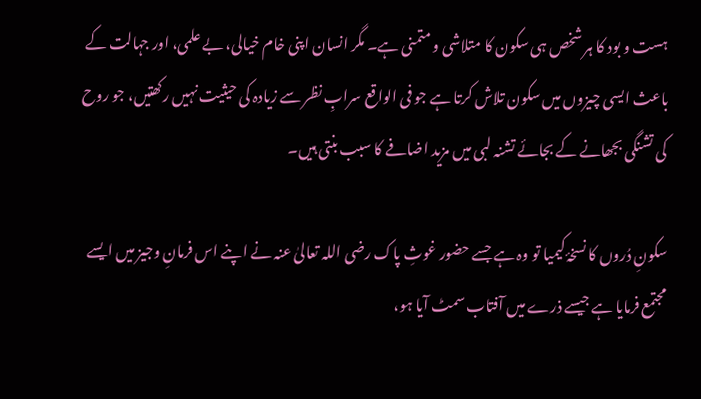ہست و بود کا ہر شخص ہی سکون کا متلاشی و متمنی ہے۔ مگر انسان اپنی خام خیالی، بے علمی، اور جہالت کے باعث ایسی چیزوں میں سکون تلاش کرتا ہے جو فی الواقع سرابِ نظر سے زیادہ کی حیثیت نہیں رکھتیں، جو روح کی تشنگی بجھانے کے بجائے تشنہ لبی میں مزید اضافے کا سبب بنتی ہیں۔

سکونِ دُروں کا نسخۂ کیمیا تو وہ ہے جسے حضور غوثِ پاک رضی اللہ تعالیٰ عنہ نے اپنے اس فرمانِ وجیز میں ایسے مجتمع فرمایا ہے جیسے ذرے میں آفتاب سمٹ آیا ہو،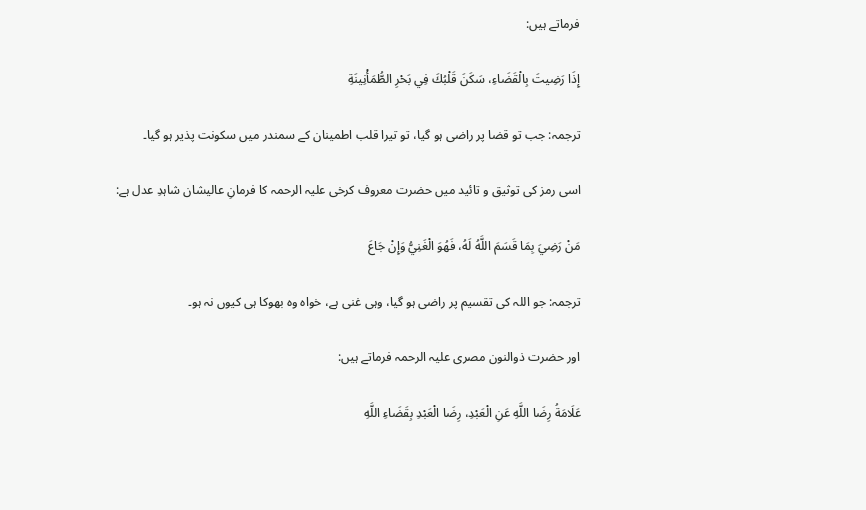فرماتے ہیں:

إِذَا رَضِيتَ بِالْقَضَاءِ، سَكَنَ قَلْبُكَ فِي بَحْرِ الطُّمَأْنِينَةِ

ترجمہ: جب تو قضا پر راضی ہو گیا، تو تیرا قلب اطمینان کے سمندر میں سکونت پذیر ہو گیا۔

اسی رمز کی توثیق و تائید میں حضرت معروف کرخی علیہ الرحمہ کا فرمانِ عالیشان شاہدِ عدل ہے:

مَنْ رَضِيَ بِمَا قَسَمَ اللَّهُ لَهُ، فَهُوَ الْغَنِيُّ وَإِنْ جَاعَ

ترجمہ: جو اللہ کی تقسیم پر راضی ہو گیا، وہی غنی ہے، خواہ وہ بھوکا ہی کیوں نہ ہو۔

اور حضرت ذوالنون مصری علیہ الرحمہ فرماتے ہیں:

عَلَامَةُ رِضَا اللَّهِ عَنِ الْعَبْدِ، رِضَا الْعَبْدِ بِقَضَاءِ اللَّهِ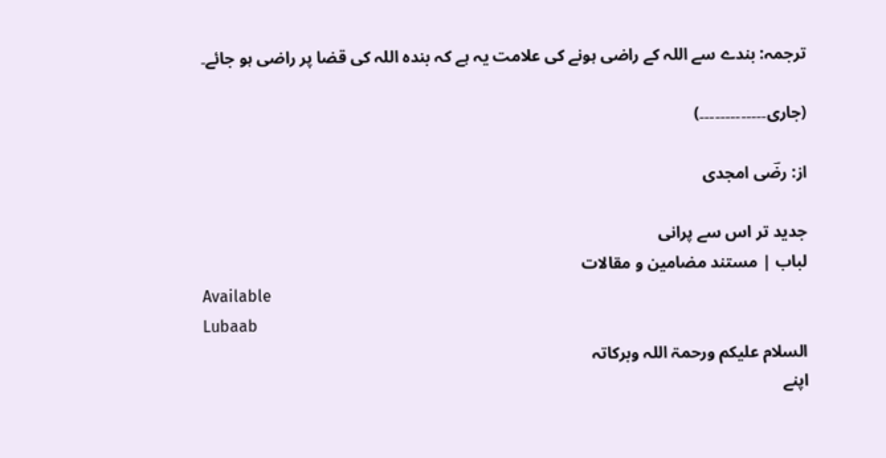ترجمہ: بندے سے اللہ کے راضی ہونے کی علامت یہ ہے کہ بندہ اللہ کی قضا پر راضی ہو جائے۔

(جاری۔۔۔۔۔۔۔۔۔۔۔۔۔)

از: رضؔی امجدی

جدید تر اس سے پرانی
لباب | مستند مضامین و مقالات
Available
Lubaab
السلام علیکم ورحمۃ اللہ وبرکاتہ
اپنے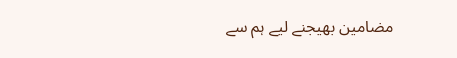مضامین بھیجنے لیے ہم سے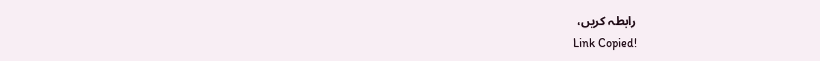رابطہ کریں،
Link Copied!